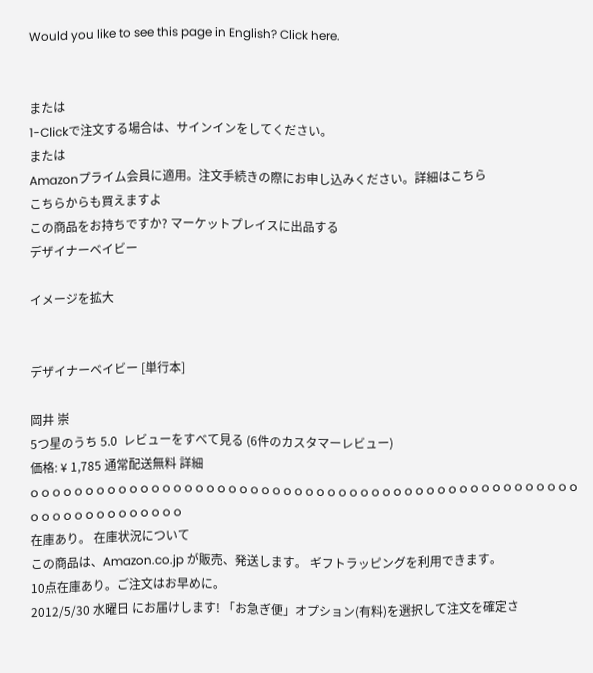Would you like to see this page in English? Click here.


または
1-Clickで注文する場合は、サインインをしてください。
または
Amazonプライム会員に適用。注文手続きの際にお申し込みください。詳細はこちら
こちらからも買えますよ
この商品をお持ちですか? マーケットプレイスに出品する
デザイナーベイビー

イメージを拡大


デザイナーベイビー [単行本]

岡井 崇
5つ星のうち 5.0  レビューをすべて見る (6件のカスタマーレビュー)
価格: ¥ 1,785 通常配送無料 詳細
o o o o o o o o o o o o o o o o o o o o o o o o o o o o o o o o o o o o o o o o o o o o o o o o o o o o o o o o o o o o o o o o
在庫あり。 在庫状況について
この商品は、Amazon.co.jp が販売、発送します。 ギフトラッピングを利用できます。
10点在庫あり。ご注文はお早めに。
2012/5/30 水曜日 にお届けします! 「お急ぎ便」オプション(有料)を選択して注文を確定さ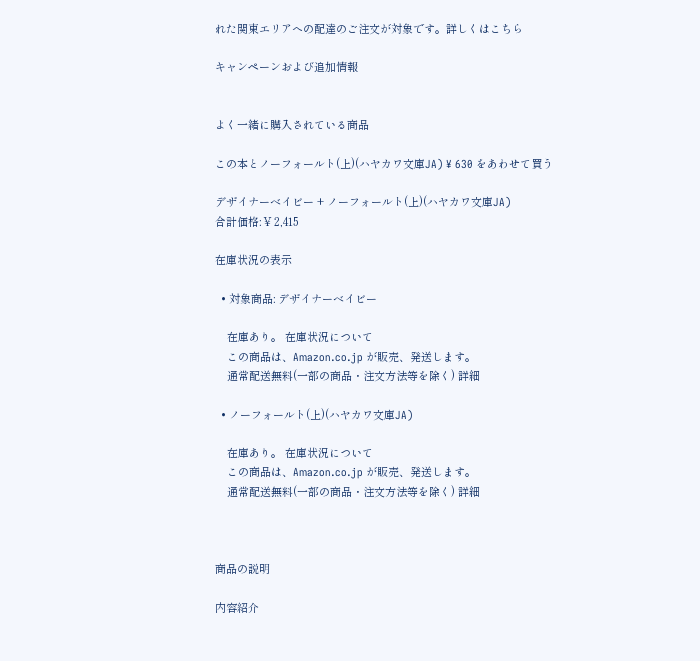れた関東エリアへの配達のご注文が対象です。詳しくはこちら

キャンペーンおよび追加情報


よく一緒に購入されている商品

この本とノーフォールト(上)(ハヤカワ文庫JA) ¥ 630 をあわせて買う

デザイナーベイビー + ノーフォールト(上)(ハヤカワ文庫JA)
合計価格: ¥ 2,415

在庫状況の表示

  • 対象商品: デザイナーベイビー

    在庫あり。 在庫状況について
    この商品は、Amazon.co.jp が販売、発送します。
    通常配送無料(一部の商品・注文方法等を除く) 詳細

  • ノーフォールト(上)(ハヤカワ文庫JA)

    在庫あり。 在庫状況について
    この商品は、Amazon.co.jp が販売、発送します。
    通常配送無料(一部の商品・注文方法等を除く) 詳細



商品の説明

内容紹介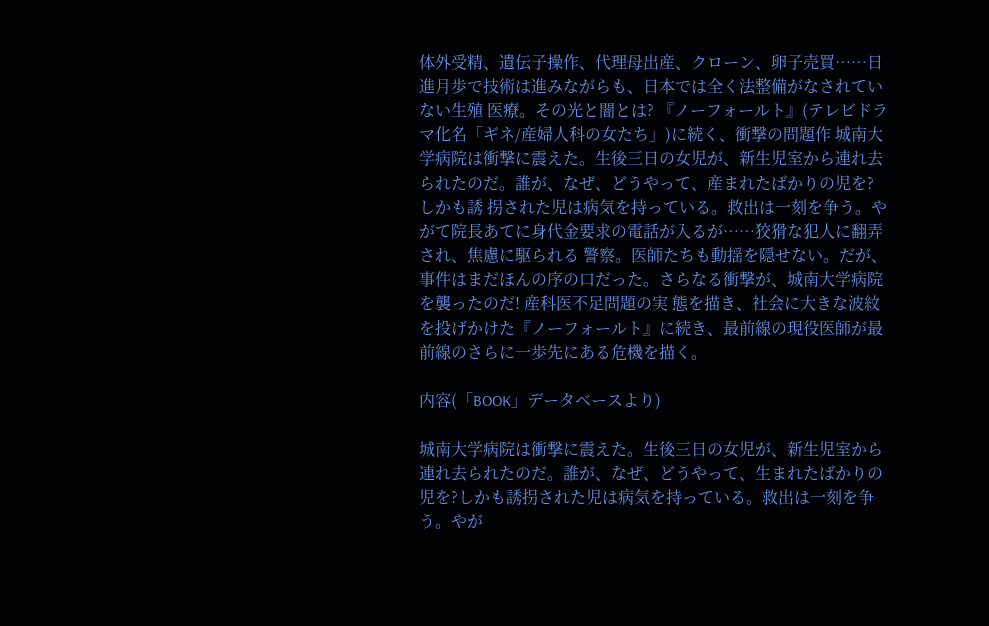体外受精、遺伝子操作、代理母出産、クローン、卵子売買……日進月歩で技術は進みながらも、日本では全く法整備がなされていない生殖 医療。その光と闇とは? 『ノーフォールト』(テレビドラマ化名「ギネ/産婦人科の女たち」)に続く、衝撃の問題作 城南大学病院は衝撃に震えた。生後三日の女児が、新生児室から連れ去られたのだ。誰が、なぜ、どうやって、産まれたばかりの児を? しかも誘 拐された児は病気を持っている。救出は一刻を争う。やがて院長あてに身代金要求の電話が入るが……狡猾な犯人に翻弄され、焦慮に駆られる 警察。医師たちも動揺を隠せない。だが、事件はまだほんの序の口だった。さらなる衝撃が、城南大学病院を襲ったのだ! 産科医不足問題の実 態を描き、社会に大きな波紋を投げかけた『ノーフォールト』に続き、最前線の現役医師が最前線のさらに一歩先にある危機を描く。

内容(「BOOK」データベースより)

城南大学病院は衝撃に震えた。生後三日の女児が、新生児室から連れ去られたのだ。誰が、なぜ、どうやって、生まれたばかりの児を?しかも誘拐された児は病気を持っている。救出は一刻を争う。やが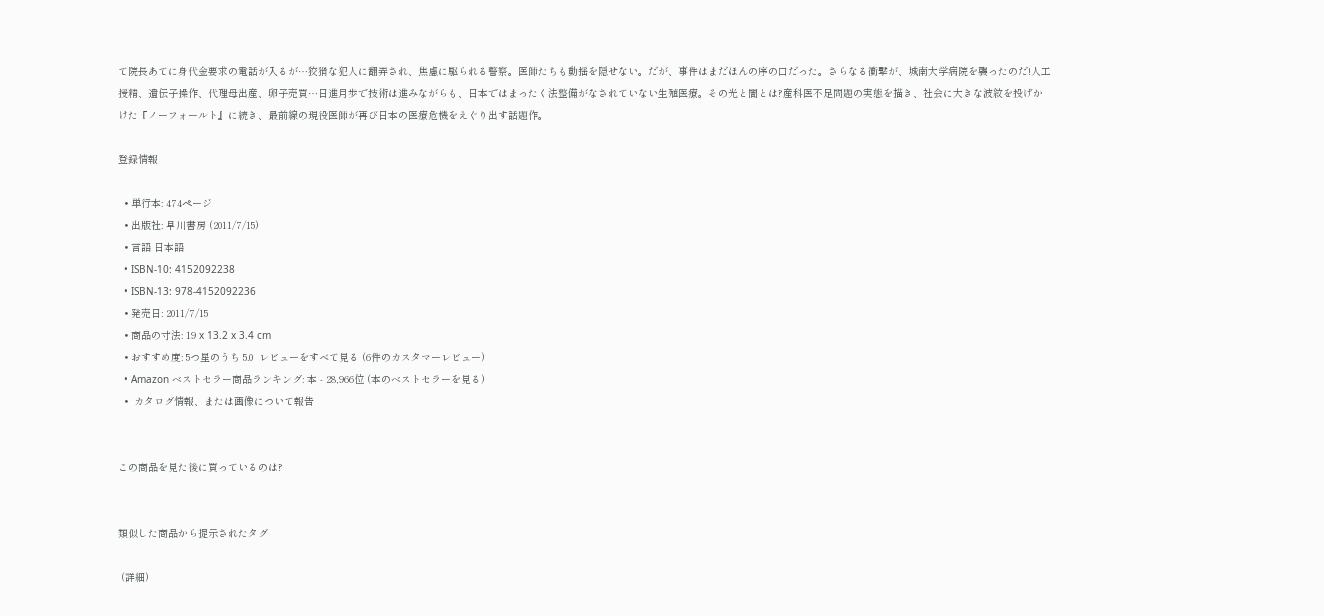て院長あてに身代金要求の電話が入るが…狡猾な犯人に翻弄され、焦慮に駆られる警察。医師たちも動揺を隠せない。だが、事件はまだほんの序の口だった。さらなる衝撃が、城南大学病院を襲ったのだ!人工授精、遺伝子操作、代理母出産、卵子売買…日進月歩で技術は進みながらも、日本ではまったく法整備がなされていない生殖医療。その光と闇とは?産科医不足問題の実態を描き、社会に大きな波紋を投げかけた『ノーフォールト』に続き、最前線の現役医師が再び日本の医療危機をえぐり出す話題作。

登録情報

  • 単行本: 474ページ
  • 出版社: 早川書房 (2011/7/15)
  • 言語 日本語
  • ISBN-10: 4152092238
  • ISBN-13: 978-4152092236
  • 発売日: 2011/7/15
  • 商品の寸法: 19 x 13.2 x 3.4 cm
  • おすすめ度: 5つ星のうち 5.0  レビューをすべて見る (6件のカスタマーレビュー)
  • Amazon ベストセラー商品ランキング: 本 - 28,966位 (本のベストセラーを見る)
  •  カタログ情報、または画像について報告


この商品を見た後に買っているのは?


類似した商品から提示されたタグ

 (詳細)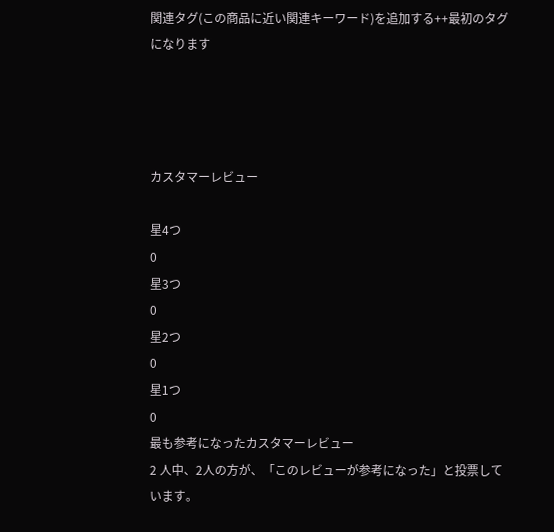関連タグ(この商品に近い関連キーワード)を追加する++最初のタグになります




カスタマーレビュー

星4つ
0
星3つ
0
星2つ
0
星1つ
0
最も参考になったカスタマーレビュー
2 人中、2人の方が、「このレビューが参考になった」と投票しています。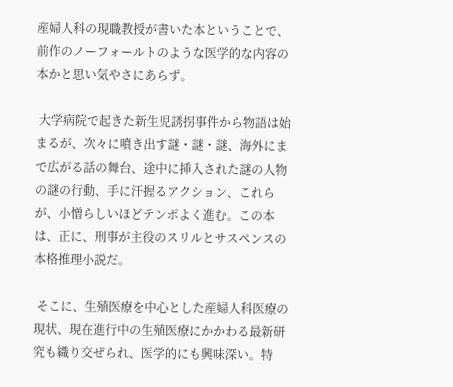産婦人科の現職教授が書いた本ということで、前作のノーフォールトのような医学的な内容の本かと思い気やさにあらず。

 大学病院で起きた新生児誘拐事件から物語は始まるが、次々に噴き出す謎・謎・謎、海外にまで広がる話の舞台、途中に挿入された謎の人物の謎の行動、手に汗握るアクション、これらが、小憎らしいほどテンポよく進む。この本は、正に、刑事が主役のスリルとサスペンスの本格推理小説だ。

 そこに、生殖医療を中心とした産婦人科医療の現状、現在進行中の生殖医療にかかわる最新研究も織り交ぜられ、医学的にも興味深い。特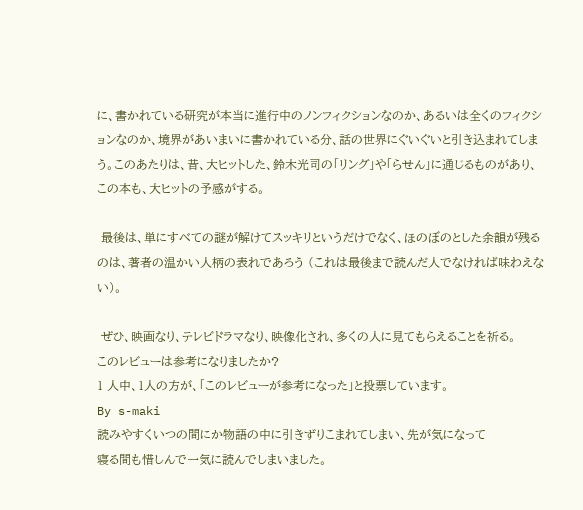に、書かれている研究が本当に進行中のノンフィクションなのか、あるいは全くのフィクションなのか、境界があいまいに書かれている分、話の世界にぐいぐいと引き込まれてしまう。このあたりは、昔、大ヒットした、鈴木光司の「リング」や「らせん」に通じるものがあり、この本も、大ヒットの予感がする。

 最後は、単にすべての謎が解けてスッキリというだけでなく、ほのぼのとした余韻が残るのは、著者の温かい人柄の表れであろう (これは最後まで読んだ人でなければ味わえない)。

 ぜひ、映画なり、テレビドラマなり、映像化され、多くの人に見てもらえることを祈る。
このレビューは参考になりましたか?
1 人中、1人の方が、「このレビューが参考になった」と投票しています。
By s-maki
読みやすくいつの間にか物語の中に引きずりこまれてしまい、先が気になって
寝る間も惜しんで一気に読んでしまいました。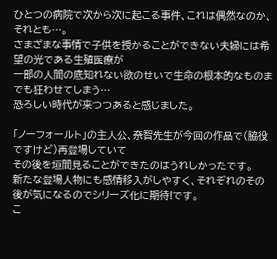ひとつの病院で次から次に起こる事件、これは偶然なのか、それとも…。
さまざまな事情で子供を授かることができない夫婦には希望の光である生殖医療が
一部の人間の底知れない欲のせいで生命の根本的なものまでも狂わせてしまう…
恐ろしい時代が来つつあると感じました。

「ノーフォールト」の主人公、奈智先生が今回の作品で(脇役ですけど)再登場していて
その後を垣間見ることができたのはうれしかったです。
新たな登場人物にも感情移入がしやすく、それぞれのその後が気になるのでシリーズ化に期待!です。
こ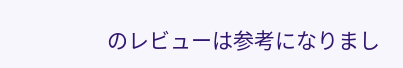のレビューは参考になりまし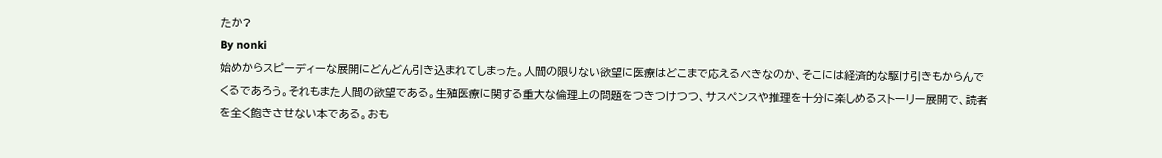たか?
By nonki
始めからスピーディーな展開にどんどん引き込まれてしまった。人間の限りない欲望に医療はどこまで応えるべきなのか、そこには経済的な駆け引きもからんでくるであろう。それもまた人間の欲望である。生殖医療に関する重大な倫理上の問題をつきつけつつ、サスペンスや推理を十分に楽しめるストーリー展開で、読者を全く飽きさせない本である。おも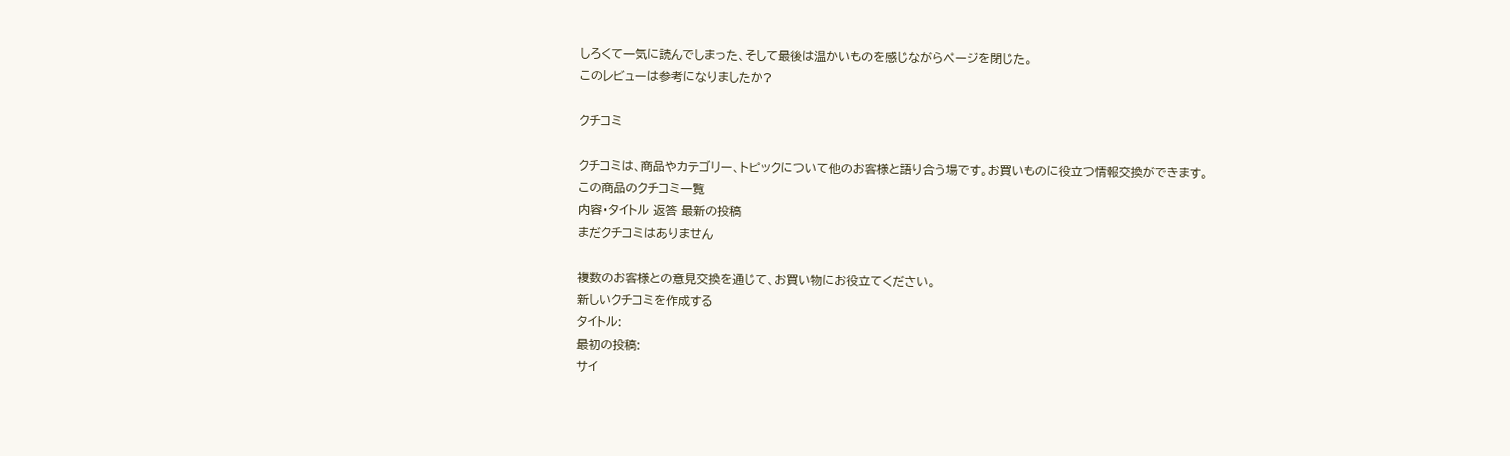しろくて一気に読んでしまった、そして最後は温かいものを感じながらページを閉じた。
このレビューは参考になりましたか?

クチコミ

クチコミは、商品やカテゴリー、トピックについて他のお客様と語り合う場です。お買いものに役立つ情報交換ができます。
この商品のクチコミ一覧
内容・タイトル 返答 最新の投稿
まだクチコミはありません

複数のお客様との意見交換を通じて、お買い物にお役立てください。
新しいクチコミを作成する
タイトル:
最初の投稿:
サイ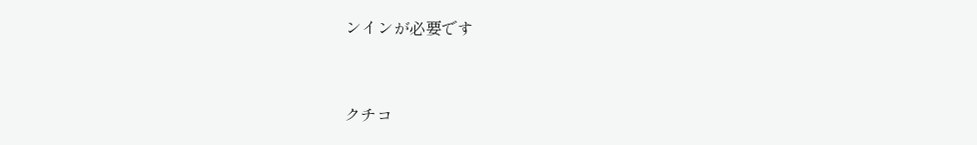ンインが必要です


クチコ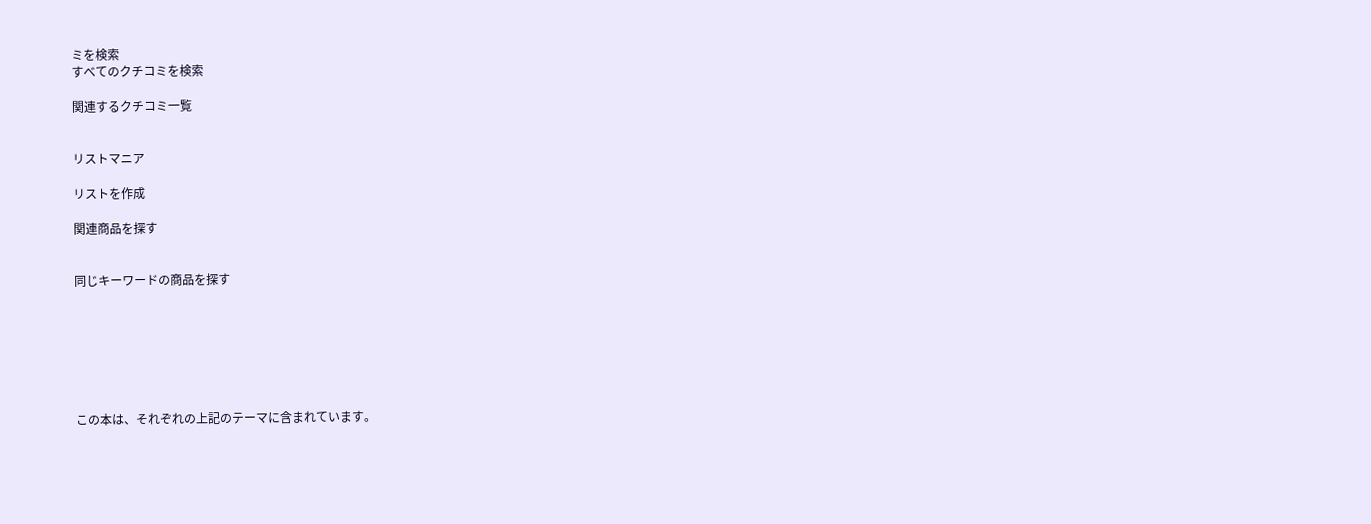ミを検索
すべてのクチコミを検索

関連するクチコミ一覧


リストマニア

リストを作成

関連商品を探す


同じキーワードの商品を探す







この本は、それぞれの上記のテーマに含まれています。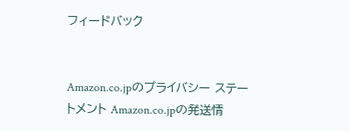フィードバック


Amazon.co.jpのプライバシー ステートメント Amazon.co.jpの発送情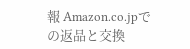報 Amazon.co.jpでの返品と交換